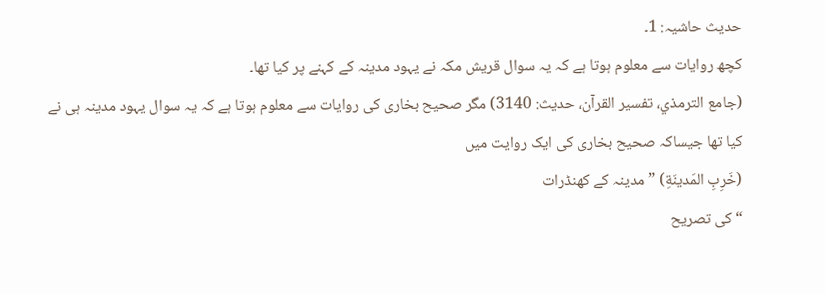حدیث حاشیہ: 1۔
کچھ روایات سے معلوم ہوتا ہے کہ یہ سوال قریش مکہ نے یہود مدینہ کے کہنے پر کیا تھا۔
(جامع الترمذي، تفسیر القرآن، حدیث: 3140) مگر صحیح بخاری کی روایات سے معلوم ہوتا ہے کہ یہ سوال یہود مدینہ ہی نے کیا تھا جیساکہ صحیح بخاری کی ایک روایت میں
(خَرِبِ المَدينَةِ) ”مدینہ کے کھنڈرات
“ کی تصریح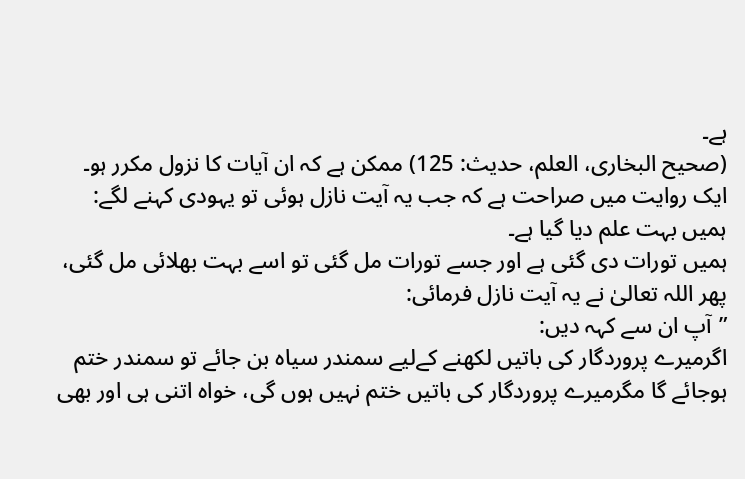ہے۔
(صحیح البخاری، العلم، حدیث: 125) ممكن ہے کہ ان آیات کا نزول مکرر ہو۔
ایک روایت میں صراحت ہے کہ جب یہ آیت نازل ہوئی تو یہودی کہنے لگے:
ہمیں بہت علم دیا گیا ہے۔
ہمیں تورات دی گئی ہے اور جسے تورات مل گئی تو اسے بہت بھلائی مل گئی، پھر اللہ تعالیٰ نے یہ آیت نازل فرمائی:
”آپ ان سے کہہ دیں:
اگرمیرے پروردگار کی باتیں لکھنے کےلیے سمندر سیاہ بن جائے تو سمندر ختم ہوجائے گا مگرمیرے پروردگار کی باتیں ختم نہیں ہوں گی، خواہ اتنی ہی اور بھی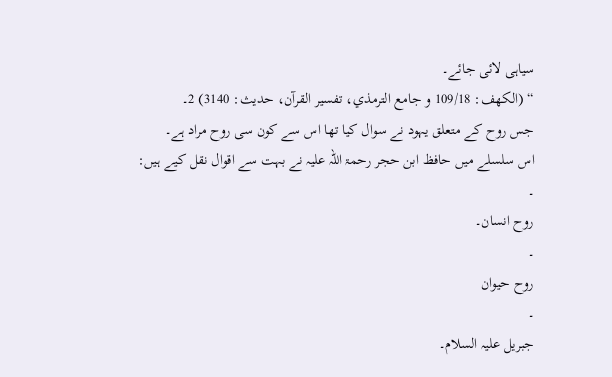سیاہی لائی جائے۔
“ (الکھف: 109/18 و جامع الترمذي، تفسیر القرآن، حدیث: 3140) 2۔
جس روح کے متعلق یہود نے سوال کیا تھا اس سے کون سی روح مراد ہے۔
اس سلسلے میں حافظ ابن حجر رحمۃ اللہ علیہ نے بہت سے اقوال نقل کیے ہیں:
۔
روح انسان۔
۔
روح حیوان
۔
جبریل علیہ السلام۔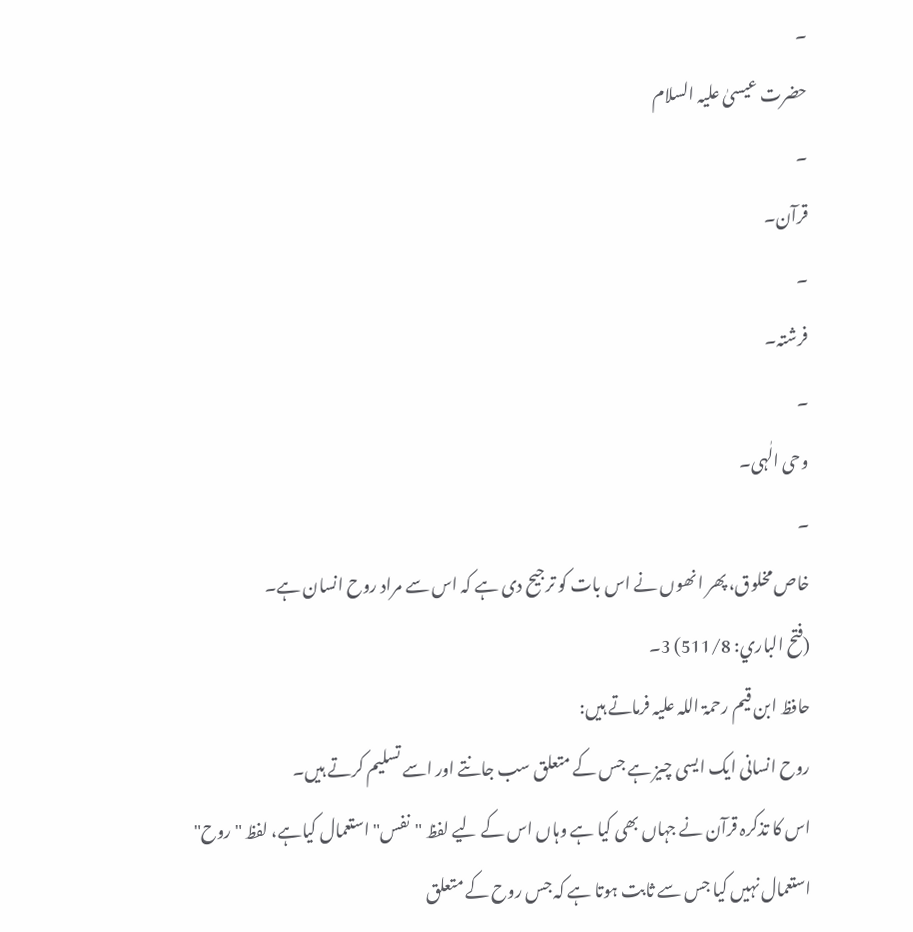۔
حضرت عیسیٰ علیہ السلام
۔
قرآن۔
۔
فرشتہ۔
۔
وحی الٰہی۔
۔
خاص مخلوق، پھر انھوں نے اس بات کو ترجیح دی ہے کہ اس سے مراد روح انسان ہے۔
(فتح الباري: 511/8) 3۔
حافظ ابن قیم رحمۃ اللہ علیہ فرماتے ہیں:
روح انسانی ایک ایسی چیز ہے جس کے متعلق سب جانتے اور اسے تسلیم کرتے ہیں۔
اس کا تذکرہ قرآن نے جہاں بھی کیا ہے وہاں اس کے لیے لفظ "نفس" استعمال کیاہے، لفظ "روح" استعمال نہیں کیا جس سے ثابت ہوتا ہے کہ جس روح کے متعلق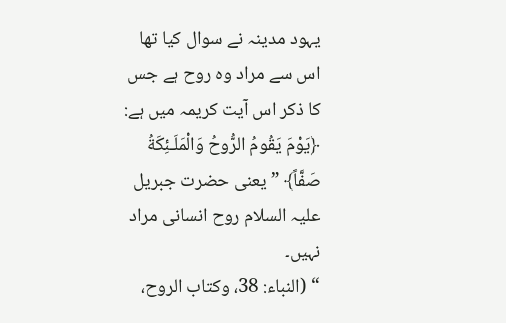یہود مدینہ نے سوال کیا تھا اس سے مراد وہ روح ہے جس کا ذکر اس آیت کریمہ میں ہے:
﴿يَوْمَ يَقُومُ الرُّوحُ وَالْمَلَـئِكَةُ صَفَّاً﴾ ”یعنی حضرت جبریل علیہ السلام روح انسانی مراد نہیں۔
“ (النباء: 38، وکتاب الروح،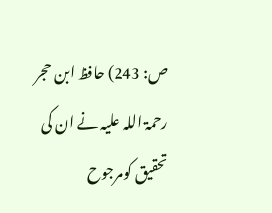ص: 243) حافظ ابن حجر رحمۃ اللہ علیہ نے ان کی تحقیق کومرجوح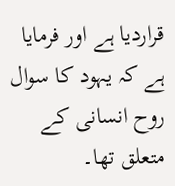قراردیا ہے اور فرمایا ہے کہ یہود کا سوال روح انسانی کے متعلق تھا۔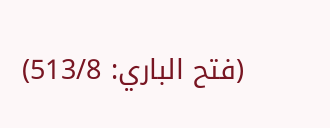(فتح الباري: 513/8)